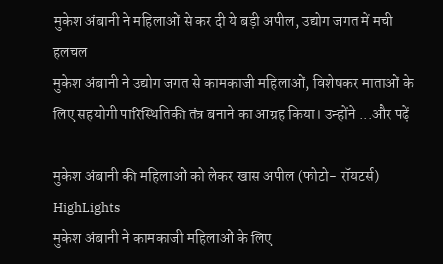मुकेश अंबानी ने महिलाओं से कर दी ये बड़ी अपील, उद्योग जगत में मची हलचल
मुकेश अंबानी ने उद्योग जगत से कामकाजी महिलाओं, विशेषकर माताओं के लिए सहयोगी पारिस्थितिकी तंत्र बनाने का आग्रह किया। उन्होंने ...और पढ़ें

मुकेश अंबानी की महिलाओं को लेकर खास अपील (फोटो- रॉयटर्स)
HighLights
मुकेश अंबानी ने कामकाजी महिलाओं के लिए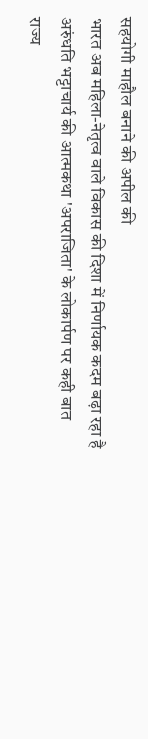सहयोगी माहौल बनाने की अपील की
भारत अब महिला-नेतृत्व वाले विकास की दिशा में निर्णायक कदम बढ़ा रहा है
अरुंधति भट्टाचार्य की आत्मकथा 'अपराजिता' के लोकार्पण पर कही बात
राज्य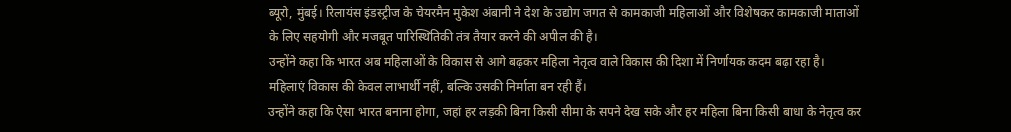ब्यूरो, मुंबई। रिलायंस इंडस्ट्रीज के चेयरमैन मुकेश अंबानी ने देश के उद्योग जगत से कामकाजी महिलाओं और विशेषकर कामकाजी माताओं के लिए सहयोगी और मजबूत पारिस्थितिकी तंत्र तैयार करने की अपील की है।
उन्होंने कहा कि भारत अब महिलाओं के विकास से आगे बढ़कर महिला नेतृत्व वाले विकास की दिशा में निर्णायक कदम बढ़ा रहा है। महिलाएं विकास की केवल लाभार्थी नहीं, बल्कि उसकी निर्माता बन रही हैं।
उन्होंने कहा कि ऐसा भारत बनाना होगा, जहां हर लड़की बिना किसी सीमा के सपने देख सके और हर महिला बिना किसी बाधा के नेतृत्व कर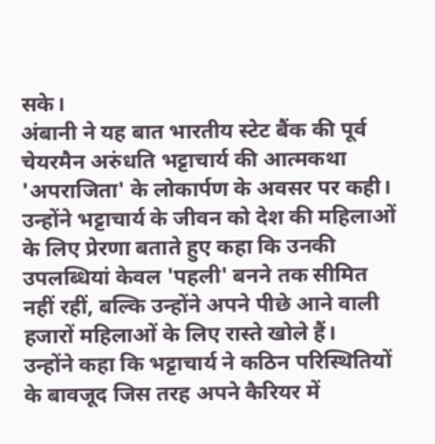सके।
अंबानी ने यह बात भारतीय स्टेट बैंक की पूर्व चेयरमैन अरुंधति भट्टाचार्य की आत्मकथा 'अपराजिता' के लोकार्पण के अवसर पर कही। उन्होंने भट्टाचार्य के जीवन को देश की महिलाओं के लिए प्रेरणा बताते हुए कहा कि उनकी उपलब्धियां केवल 'पहली' बनने तक सीमित नहीं रहीं, बल्कि उन्होंने अपने पीछे आने वाली हजारों महिलाओं के लिए रास्ते खोले हैं।
उन्होंने कहा कि भट्टाचार्य ने कठिन परिस्थितियों के बावजूद जिस तरह अपने कैरियर में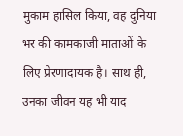मुकाम हासिल किया, वह दुनिया भर की कामकाजी माताओं के लिए प्रेरणादायक है। साथ ही, उनका जीवन यह भी याद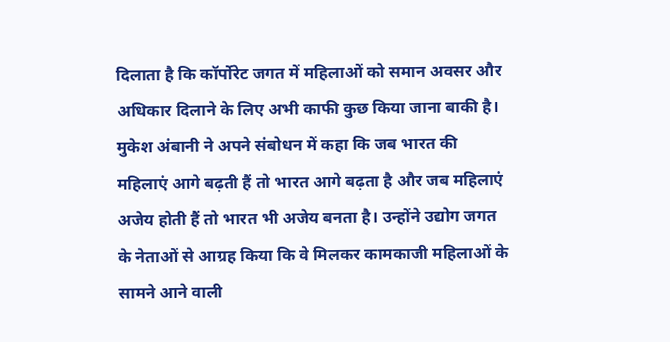दिलाता है कि कॉर्पोरेट जगत में महिलाओं को समान अवसर और अधिकार दिलाने के लिए अभी काफी कुछ किया जाना बाकी है।
मुकेश अंबानी ने अपने संबोधन में कहा कि जब भारत की महिलाएं आगे बढ़ती हैं तो भारत आगे बढ़ता है और जब महिलाएं अजेय होती हैं तो भारत भी अजेय बनता है। उन्होंने उद्योग जगत के नेताओं से आग्रह किया कि वे मिलकर कामकाजी महिलाओं के सामने आने वाली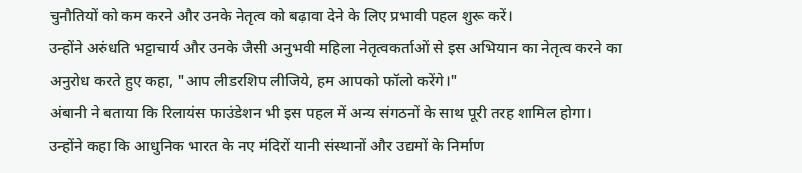चुनौतियों को कम करने और उनके नेतृत्व को बढ़ावा देने के लिए प्रभावी पहल शुरू करें।
उन्होंने अरुंधति भट्टाचार्य और उनके जैसी अनुभवी महिला नेतृत्वकर्ताओं से इस अभियान का नेतृत्व करने का अनुरोध करते हुए कहा, "आप लीडरशिप लीजिये, हम आपको फॉलो करेंगे।"
अंबानी ने बताया कि रिलायंस फाउंडेशन भी इस पहल में अन्य संगठनों के साथ पूरी तरह शामिल होगा।
उन्होंने कहा कि आधुनिक भारत के नए मंदिरों यानी संस्थानों और उद्यमों के निर्माण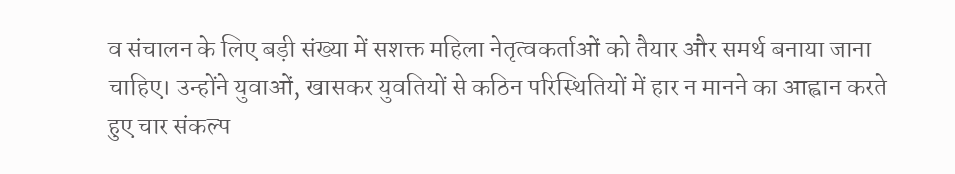व संचालन के लिए बड़ी संख्या में सशक्त महिला नेतृत्वकर्ताओं को तैयार और समर्थ बनाया जाना चाहिए। उन्होंने युवाओं, खासकर युवतियों से कठिन परिस्थितियों में हार न मानने का आह्वान करते हुए चार संकल्प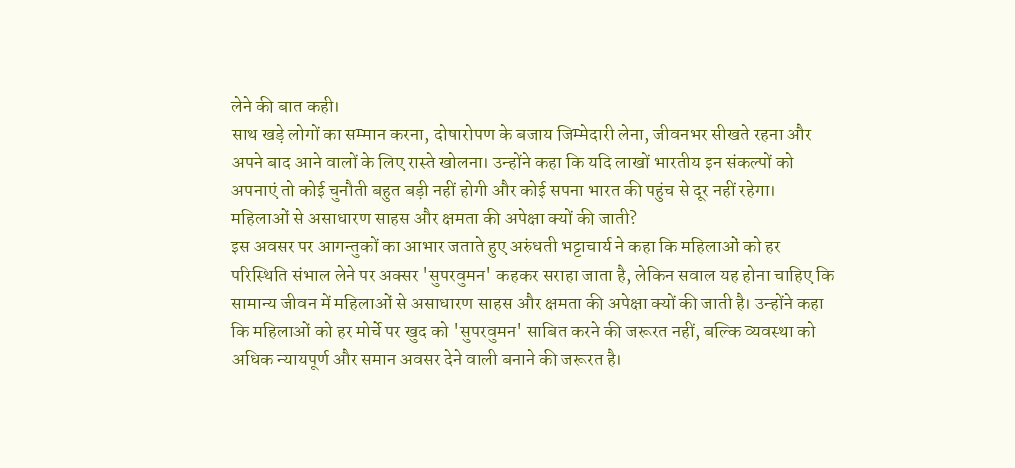लेने की बात कही।
साथ खड़े लोगों का सम्मान करना, दोषारोपण के बजाय जिम्मेदारी लेना, जीवनभर सीखते रहना और अपने बाद आने वालों के लिए रास्ते खोलना। उन्होंने कहा कि यदि लाखों भारतीय इन संकल्पों को अपनाएं तो कोई चुनौती बहुत बड़ी नहीं होगी और कोई सपना भारत की पहुंच से दूर नहीं रहेगा।
महिलाओं से असाधारण साहस और क्षमता की अपेक्षा क्यों की जाती?
इस अवसर पर आगन्तुकों का आभार जताते हुए अरुंधती भट्टाचार्य ने कहा कि महिलाओं को हर परिस्थिति संभाल लेने पर अक्सर 'सुपरवुमन' कहकर सराहा जाता है, लेकिन सवाल यह होना चाहिए कि सामान्य जीवन में महिलाओं से असाधारण साहस और क्षमता की अपेक्षा क्यों की जाती है। उन्होंने कहा कि महिलाओं को हर मोर्चे पर खुद को 'सुपरवुमन' साबित करने की जरूरत नहीं, बल्कि व्यवस्था को अधिक न्यायपूर्ण और समान अवसर देने वाली बनाने की जरूरत है।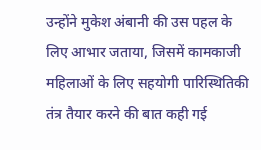उन्होंने मुकेश अंबानी की उस पहल के लिए आभार जताया, जिसमें कामकाजी महिलाओं के लिए सहयोगी पारिस्थितिकी तंत्र तैयार करने की बात कही गई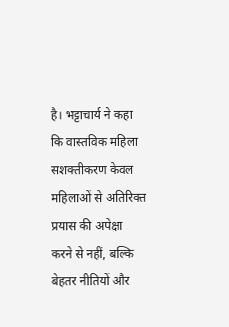है। भट्टाचार्य ने कहा कि वास्तविक महिला सशक्तीकरण केवल महिलाओं से अतिरिक्त प्रयास की अपेक्षा करने से नहीं, बल्कि बेहतर नीतियों और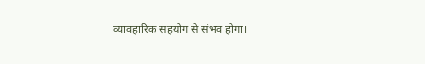व्यावहारिक सहयोग से संभव होगा।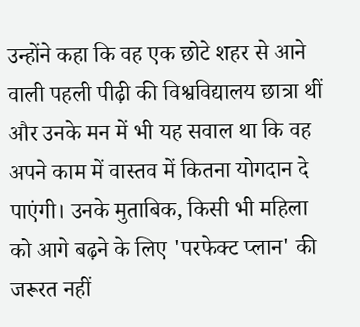उन्होंने कहा कि वह एक छोटे शहर से आने वाली पहली पीढ़ी की विश्वविद्यालय छात्रा थीं और उनके मन में भी यह सवाल था कि वह अपने काम में वास्तव में कितना योगदान दे पाएंगी। उनके मुताबिक, किसी भी महिला को आगे बढ़ने के लिए 'परफेक्ट प्लान' की जरूरत नहीं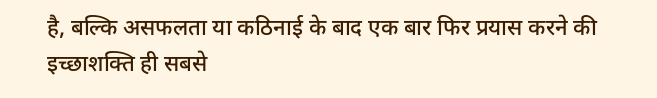है, बल्कि असफलता या कठिनाई के बाद एक बार फिर प्रयास करने की इच्छाशक्ति ही सबसे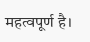महत्वपूर्ण है।